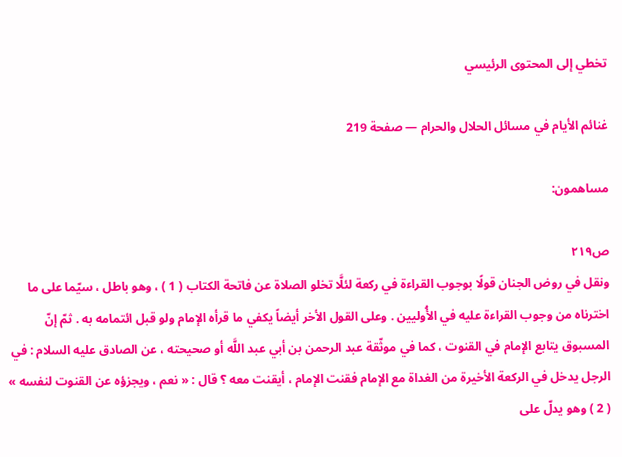تخطي إلى المحتوى الرئيسي

غنائم الأيام في مسائل الحلال والحرام — صفحة 219

مساهمون:

ص٢١٩
ونقل في روض الجنان قولًا بوجوب القراءة في ركعة لئلَّا تخلو الصلاة عن فاتحة الكتاب ( 1 ) ، وهو باطل ، سيّما على ما اخترناه من وجوب القراءة عليه في الأُوليين . وعلى القول الأخر أيضاً يكفي ما قرأه الإمام ولو قبل ائتمامه به . ثمّ إنّ المسبوق يتابع الإمام في القنوت ، كما في موثّقة عبد الرحمن بن أبي عبد اللَّه أو صحيحته ، عن الصادق عليه السلام : في الرجل يدخل في الركعة الأخيرة من الغداة مع الإمام فقنت الإمام ، أيقنت معه ؟ قال : « نعم ، ويجزؤه عن القنوت لنفسه » ( 2 ) وهو يدلّ على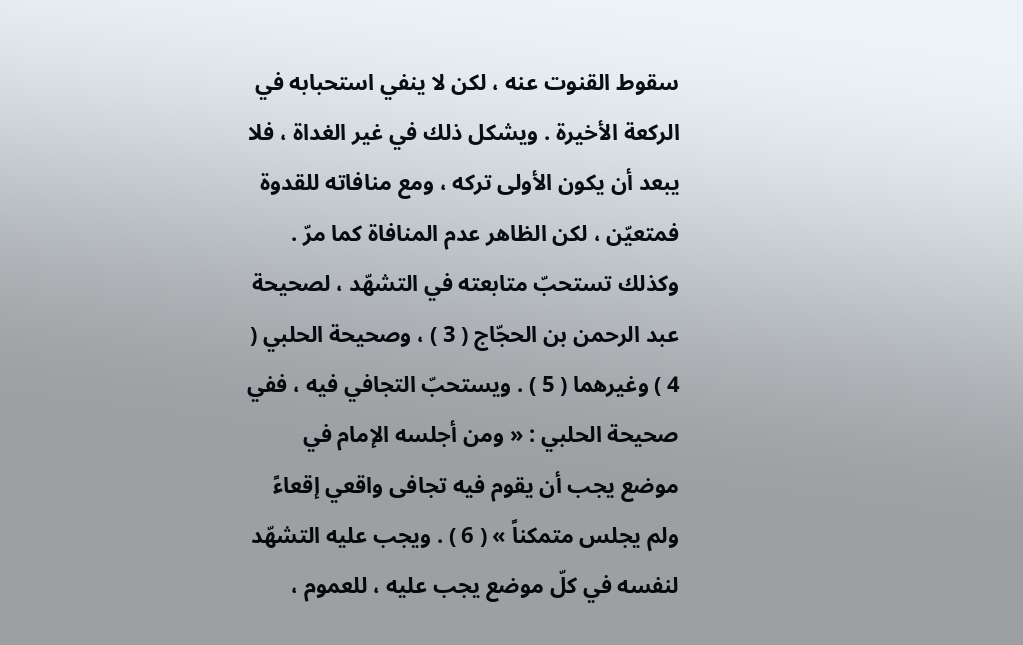سقوط القنوت عنه ، لكن لا ينفي استحبابه في الركعة الأخيرة . ويشكل ذلك في غير الغداة ، فلا يبعد أن يكون الأولى تركه ، ومع منافاته للقدوة فمتعيّن ، لكن الظاهر عدم المنافاة كما مرّ . وكذلك تستحبّ متابعته في التشهّد ، لصحيحة عبد الرحمن بن الحجّاج ( 3 ) ، وصحيحة الحلبي ( 4 ) وغيرهما ( 5 ) . ويستحبّ التجافي فيه ، ففي صحيحة الحلبي : « ومن أجلسه الإمام في موضع يجب أن يقوم فيه تجافى واقعي إقعاءً ولم يجلس متمكناً » ( 6 ) . ويجب عليه التشهّد لنفسه في كلّ موضع يجب عليه ، للعموم ،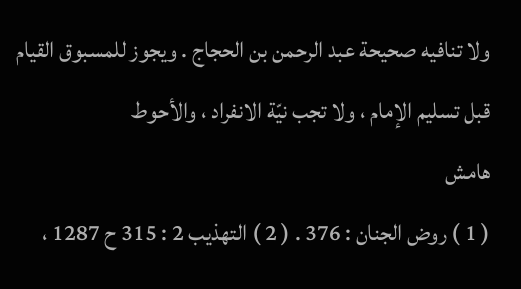ولا تنافيه صحيحة عبد الرحمن بن الحجاج . ويجوز للمسبوق القيام قبل تسليم الإمام ، ولا تجب نيّة الانفراد ، والأحوط
هامش
( 1 ) روض الجنان : 376 . ( 2 ) التهذيب 2 : 315 ح 1287 ،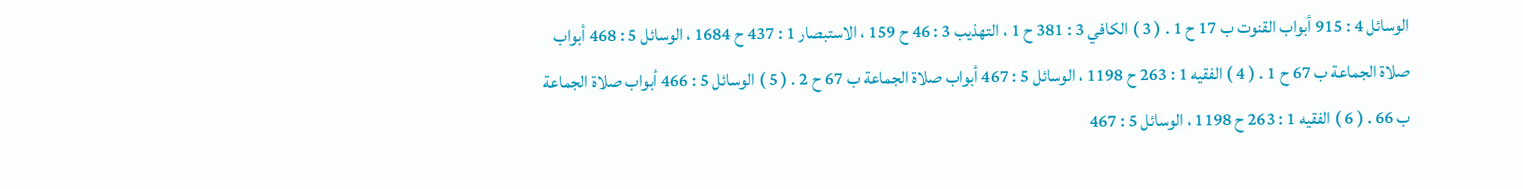الوسائل 4 : 915 أبواب القنوت ب 17 ح 1 . ( 3 ) الكافي 3 : 381 ح 1 ، التهذيب 3 : 46 ح 159 ، الاستبصار 1 : 437 ح 1684 ، الوسائل 5 : 468 أبواب صلاة الجماعة ب 67 ح 1 . ( 4 ) الفقيه 1 : 263 ح 1198 ، الوسائل 5 : 467 أبواب صلاة الجماعة ب 67 ح 2 . ( 5 ) الوسائل 5 : 466 أبواب صلاة الجماعة ب 66 . ( 6 ) الفقيه 1 : 263 ح 1198 ، الوسائل 5 : 467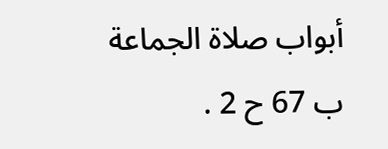أبواب صلاة الجماعة ب 67 ح 2 .